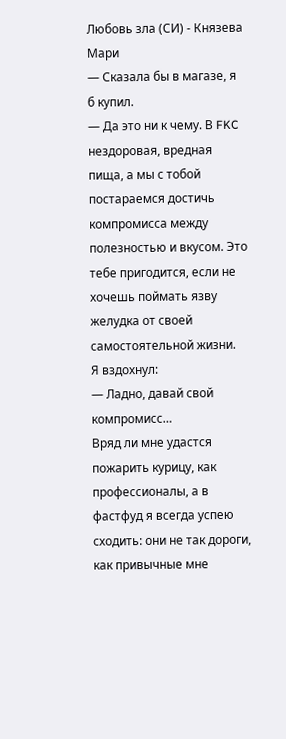Любовь зла (СИ) - Князева Мари
— Сказала бы в магазе, я б купил.
— Да это ни к чему. В FKC нездоровая, вредная пища, а мы с тобой постараемся достичь компромисса между полезностью и вкусом. Это тебе пригодится, если не хочешь поймать язву желудка от своей самостоятельной жизни.
Я вздохнул:
— Ладно, давай свой компромисс…
Вряд ли мне удастся пожарить курицу, как профессионалы, а в фастфуд я всегда успею сходить: они не так дороги, как привычные мне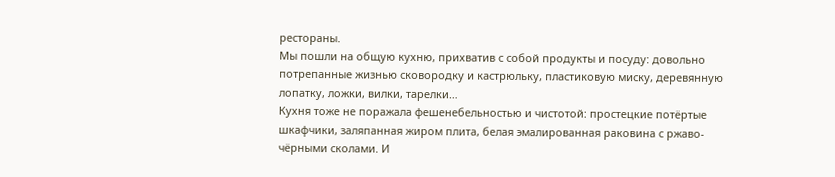рестораны.
Мы пошли на общую кухню, прихватив с собой продукты и посуду: довольно потрепанные жизнью сковородку и кастрюльку, пластиковую миску, деревянную лопатку, ложки, вилки, тарелки…
Кухня тоже не поражала фешенебельностью и чистотой: простецкие потёртые шкафчики, заляпанная жиром плита, белая эмалированная раковина с ржаво-чёрными сколами. И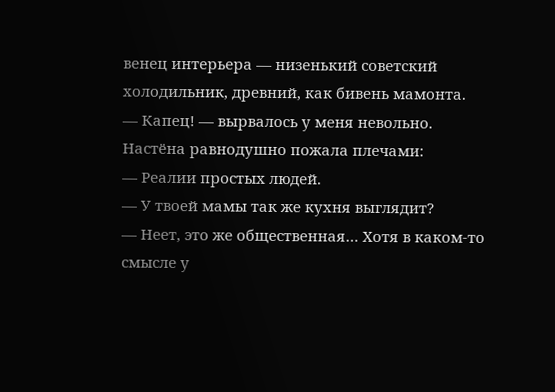венец интерьера — низенький советский холодильник, древний, как бивень мамонта.
— Капец! — вырвалось у меня невольно.
Настёна равнодушно пожала плечами:
— Реалии простых людей.
— У твоей мамы так же кухня выглядит?
— Неет, это же общественная… Хотя в каком-то смысле у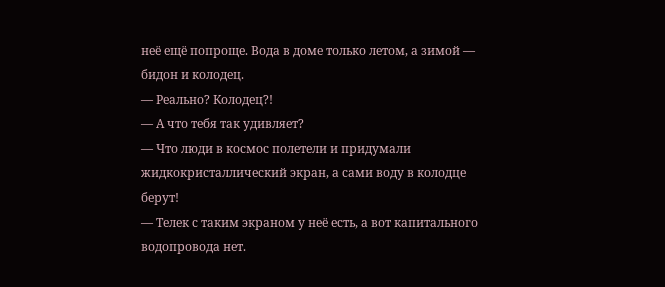неё ещё попроще. Вода в доме только летом, а зимой — бидон и колодец.
— Реально? Колодец?!
— А что тебя так удивляет?
— Что люди в космос полетели и придумали жидкокристаллический экран, а сами воду в колодце берут!
— Телек с таким экраном у неё есть, а вот капитального водопровода нет.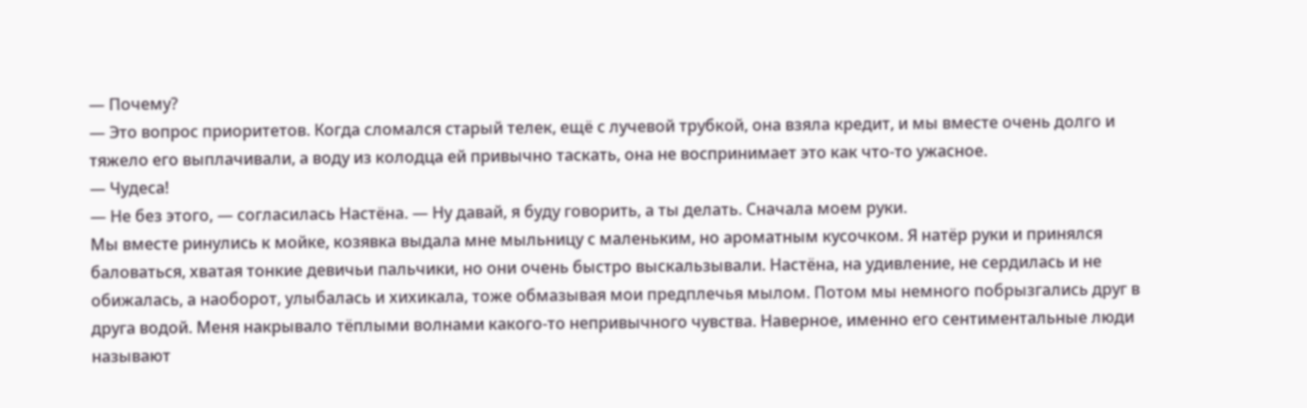— Почему?
— Это вопрос приоритетов. Когда сломался старый телек, ещё с лучевой трубкой, она взяла кредит, и мы вместе очень долго и тяжело его выплачивали, а воду из колодца ей привычно таскать, она не воспринимает это как что-то ужасное.
— Чудеса!
— Не без этого, — согласилась Настёна. — Ну давай, я буду говорить, а ты делать. Сначала моем руки.
Мы вместе ринулись к мойке, козявка выдала мне мыльницу с маленьким, но ароматным кусочком. Я натёр руки и принялся баловаться, хватая тонкие девичьи пальчики, но они очень быстро выскальзывали. Настёна, на удивление, не сердилась и не обижалась, а наоборот, улыбалась и хихикала, тоже обмазывая мои предплечья мылом. Потом мы немного побрызгались друг в друга водой. Меня накрывало тёплыми волнами какого-то непривычного чувства. Наверное, именно его сентиментальные люди называют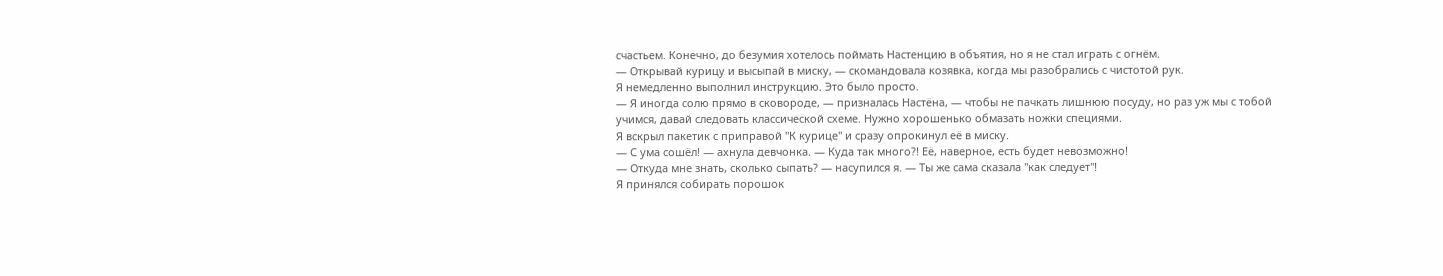счастьем. Конечно, до безумия хотелось поймать Настенцию в объятия, но я не стал играть с огнём.
— Открывай курицу и высыпай в миску, — скомандовала козявка, когда мы разобрались с чистотой рук.
Я немедленно выполнил инструкцию. Это было просто.
— Я иногда солю прямо в сковороде, — призналась Настёна, — чтобы не пачкать лишнюю посуду, но раз уж мы с тобой учимся, давай следовать классической схеме. Нужно хорошенько обмазать ножки специями.
Я вскрыл пакетик с приправой "К курице" и сразу опрокинул её в миску.
— С ума сошёл! — ахнула девчонка. — Куда так много?! Её, наверное, есть будет невозможно!
— Откуда мне знать, сколько сыпать? — насупился я. — Ты же сама сказала "как следует"!
Я принялся собирать порошок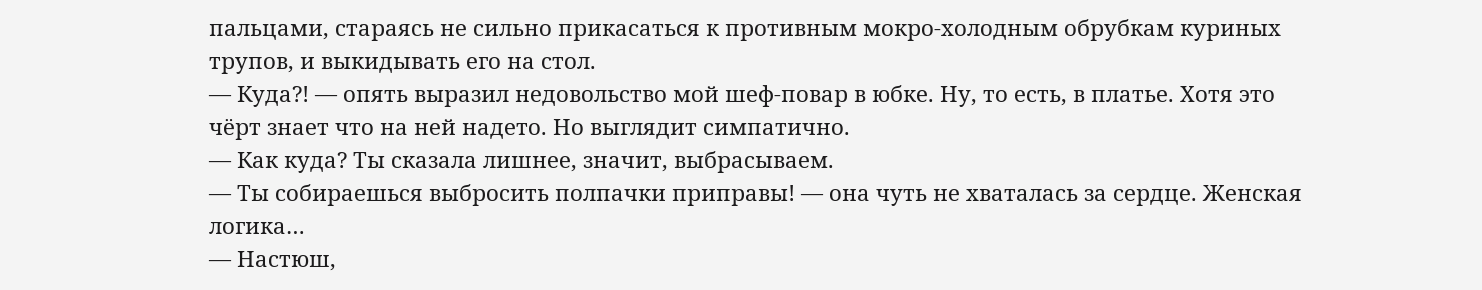пальцами, стараясь не сильно прикасаться к противным мокро-холодным обрубкам куриных трупов, и выкидывать его на стол.
— Куда?! — опять выразил недовольство мой шеф-повар в юбке. Ну, то есть, в платье. Хотя это чёрт знает что на ней надето. Но выглядит симпатично.
— Как куда? Ты сказала лишнее, значит, выбрасываем.
— Ты собираешься выбросить полпачки приправы! — она чуть не хваталась за сердце. Женская логика…
— Настюш,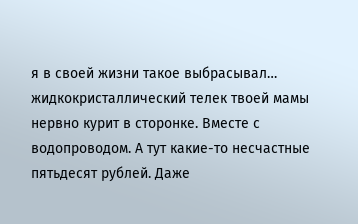я в своей жизни такое выбрасывал… жидкокристаллический телек твоей мамы нервно курит в сторонке. Вместе с водопроводом. А тут какие-то несчастные пятьдесят рублей. Даже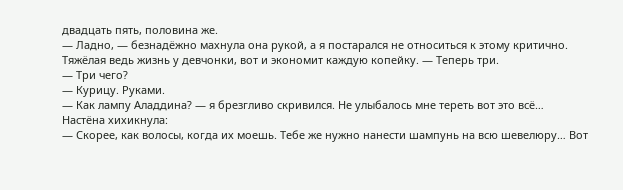двадцать пять, половина же.
— Ладно, — безнадёжно махнула она рукой, а я постарался не относиться к этому критично. Тяжёлая ведь жизнь у девчонки, вот и экономит каждую копейку. — Теперь три.
— Три чего?
— Курицу. Руками.
— Как лампу Аладдина? — я брезгливо скривился. Не улыбалось мне тереть вот это всё…
Настёна хихикнула:
— Скорее, как волосы, когда их моешь. Тебе же нужно нанести шампунь на всю шевелюру… Вот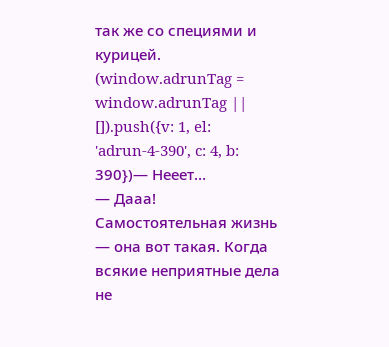так же со специями и курицей.
(window.adrunTag = window.adrunTag || []).push({v: 1, el: 'adrun-4-390', c: 4, b: 390})— Нееет…
— Дааа! Самостоятельная жизнь — она вот такая. Когда всякие неприятные дела не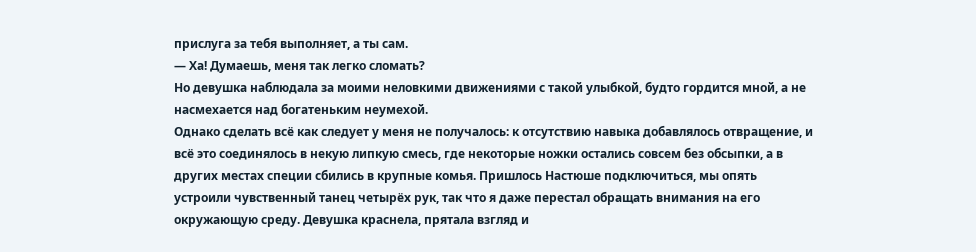прислуга за тебя выполняет, а ты сам.
— Ха! Думаешь, меня так легко сломать?
Но девушка наблюдала за моими неловкими движениями с такой улыбкой, будто гордится мной, а не насмехается над богатеньким неумехой.
Однако сделать всё как следует у меня не получалось: к отсутствию навыка добавлялось отвращение, и всё это соединялось в некую липкую смесь, где некоторые ножки остались совсем без обсыпки, а в других местах специи сбились в крупные комья. Пришлось Настюше подключиться, мы опять устроили чувственный танец четырёх рук, так что я даже перестал обращать внимания на его окружающую среду. Девушка краснела, прятала взгляд и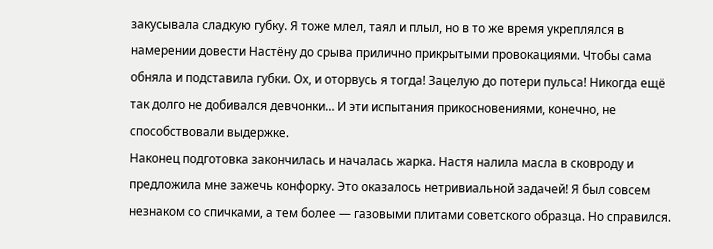закусывала сладкую губку. Я тоже млел, таял и плыл, но в то же время укреплялся в намерении довести Настёну до срыва прилично прикрытыми провокациями. Чтобы сама обняла и подставила губки. Ох, и оторвусь я тогда! Зацелую до потери пульса! Никогда ещё так долго не добивался девчонки… И эти испытания прикосновениями, конечно, не способствовали выдержке.
Наконец подготовка закончилась и началась жарка. Настя налила масла в сковроду и предложила мне зажечь конфорку. Это оказалось нетривиальной задачей! Я был совсем незнаком со спичками, а тем более — газовыми плитами советского образца. Но справился.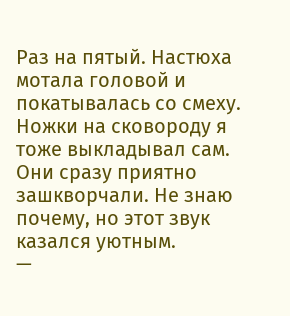Раз на пятый. Настюха мотала головой и покатывалась со смеху.
Ножки на сковороду я тоже выкладывал сам. Они сразу приятно зашкворчали. Не знаю почему, но этот звук казался уютным.
—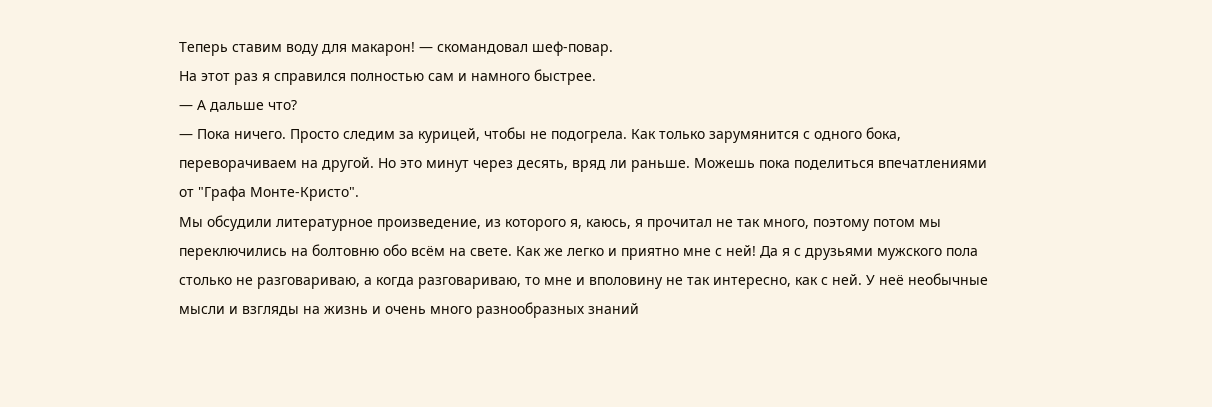Теперь ставим воду для макарон! — скомандовал шеф-повар.
На этот раз я справился полностью сам и намного быстрее.
— А дальше что?
— Пока ничего. Просто следим за курицей, чтобы не подогрела. Как только зарумянится с одного бока, переворачиваем на другой. Но это минут через десять, вряд ли раньше. Можешь пока поделиться впечатлениями от "Графа Монте-Кристо".
Мы обсудили литературное произведение, из которого я, каюсь, я прочитал не так много, поэтому потом мы переключились на болтовню обо всём на свете. Как же легко и приятно мне с ней! Да я с друзьями мужского пола столько не разговариваю, а когда разговариваю, то мне и вполовину не так интересно, как с ней. У неё необычные мысли и взгляды на жизнь и очень много разнообразных знаний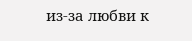из-за любви к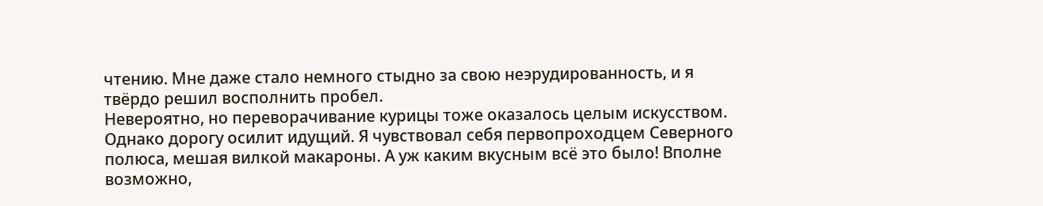чтению. Мне даже стало немного стыдно за свою неэрудированность, и я твёрдо решил восполнить пробел.
Невероятно, но переворачивание курицы тоже оказалось целым искусством. Однако дорогу осилит идущий. Я чувствовал себя первопроходцем Северного полюса, мешая вилкой макароны. А уж каким вкусным всё это было! Вполне возможно,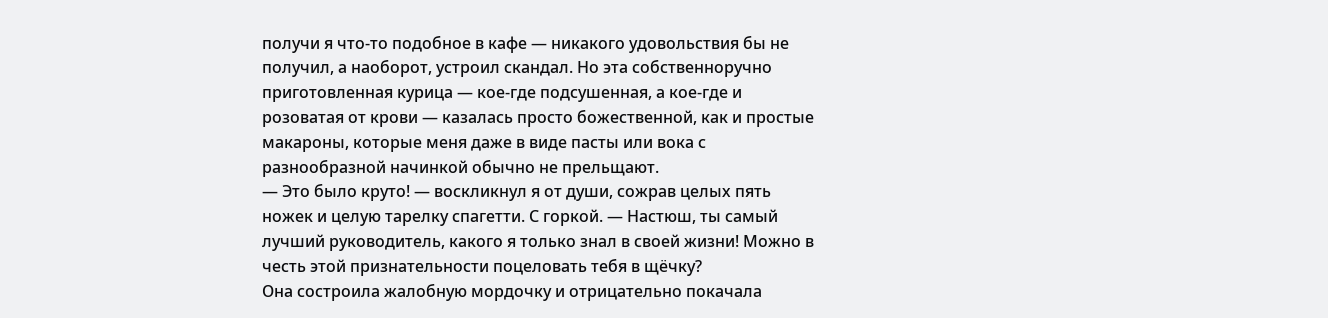получи я что-то подобное в кафе — никакого удовольствия бы не получил, а наоборот, устроил скандал. Но эта собственноручно приготовленная курица — кое-где подсушенная, а кое-где и розоватая от крови — казалась просто божественной, как и простые макароны, которые меня даже в виде пасты или вока с разнообразной начинкой обычно не прельщают.
— Это было круто! — воскликнул я от души, сожрав целых пять ножек и целую тарелку спагетти. С горкой. — Настюш, ты самый лучший руководитель, какого я только знал в своей жизни! Можно в честь этой признательности поцеловать тебя в щёчку?
Она состроила жалобную мордочку и отрицательно покачала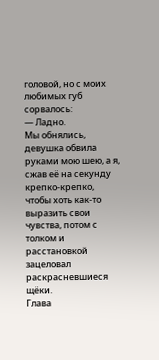головой, но с моих любимых губ сорвалось:
— Ладно.
Мы обнялись, девушка обвила руками мою шею, а я, сжав её на секунду крепко-крепко, чтобы хоть как-то выразить свои чувства, потом с толком и расстановкой зацеловал раскрасневшиеся щёки.
Глава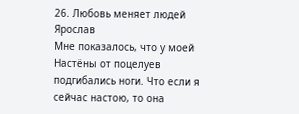26. Любовь меняет людей
Ярослав
Мне показалось, что у моей Настёны от поцелуев подгибались ноги. Что если я сейчас настою, то она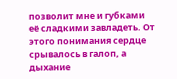позволит мне и губками её сладкими завладеть. От этого понимания сердце срывалось в галоп, а дыхание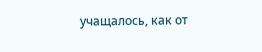учащалось, как от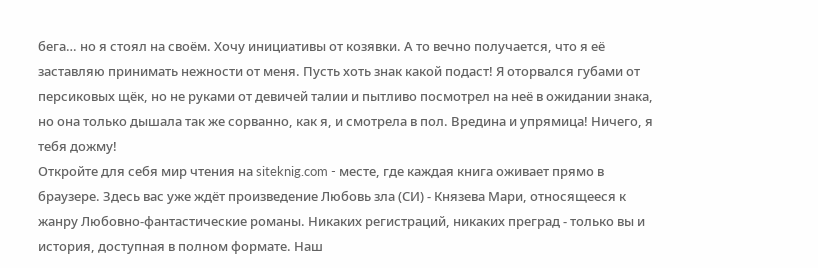бега… но я стоял на своём. Хочу инициативы от козявки. А то вечно получается, что я её заставляю принимать нежности от меня. Пусть хоть знак какой подаст! Я оторвался губами от персиковых щёк, но не руками от девичей талии и пытливо посмотрел на неё в ожидании знака, но она только дышала так же сорванно, как я, и смотрела в пол. Вредина и упрямица! Ничего, я тебя дожму!
Откройте для себя мир чтения на siteknig.com - месте, где каждая книга оживает прямо в браузере. Здесь вас уже ждёт произведение Любовь зла (СИ) - Князева Мари, относящееся к жанру Любовно-фантастические романы. Никаких регистраций, никаких преград - только вы и история, доступная в полном формате. Наш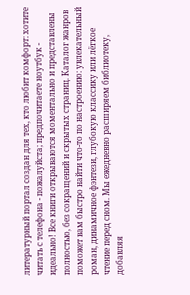литературный портал создан для тех, кто любит комфорт: хотите читать с телефона - пожалуйста; предпочитаете ноутбук - идеально! Все книги открываются моментально и представлены полностью, без сокращений и скрытых страниц. Каталог жанров поможет вам быстро найти что-то по настроению: увлекательный роман, динамичное фэнтези, глубокую классику или лёгкое чтение перед сном. Мы ежедневно расширяем библиотеку, добавляя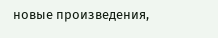новые произведения,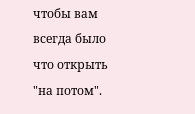чтобы вам всегда было что открыть "на потом".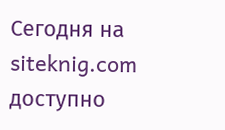Сегодня на siteknig.com доступно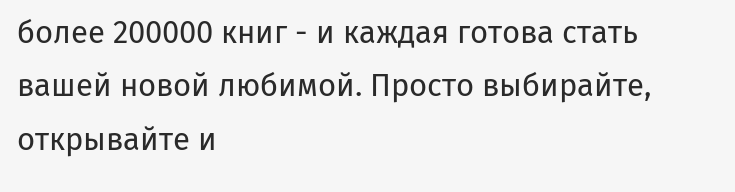более 200000 книг - и каждая готова стать вашей новой любимой. Просто выбирайте, открывайте и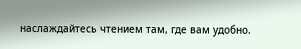наслаждайтесь чтением там, где вам удобно.